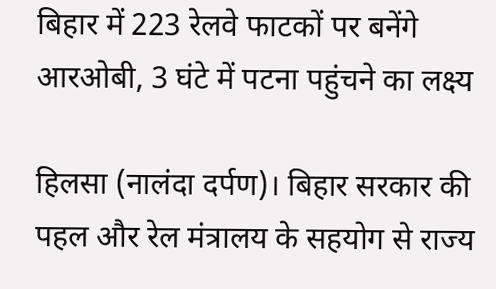बिहार में 223 रेलवे फाटकों पर बनेंगे आरओबी, 3 घंटे में पटना पहुंचने का लक्ष्य

हिलसा (नालंदा दर्पण)। बिहार सरकार की पहल और रेल मंत्रालय के सहयोग से राज्य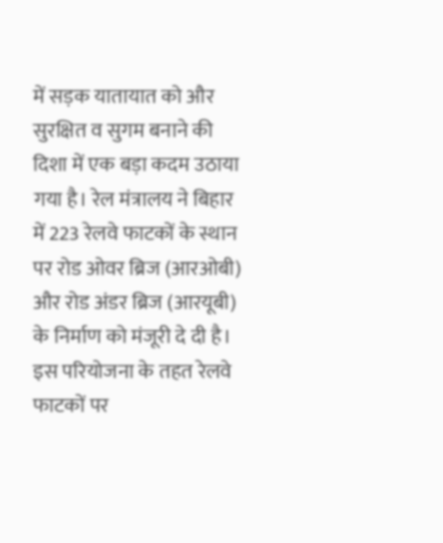में सड़क यातायात को और सुरक्षित व सुगम बनाने की दिशा में एक बड़ा कदम उठाया गया है। रेल मंत्रालय ने बिहार में 223 रेलवे फाटकों के स्थान पर रोड ओवर ब्रिज (आरओबी) और रोड अंडर ब्रिज (आरयूबी) के निर्माण को मंजूरी दे दी है। इस परियोजना के तहत रेलवे फाटकों पर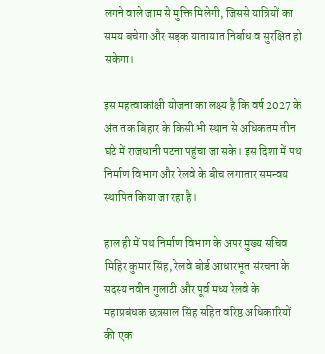लगने वाले जाम से मुक्ति मिलेगी, जिससे यात्रियों का समय बचेगा और सड़क यातायात निर्बाध व सुरक्षित हो सकेगा।

इस महत्वाकांक्षी योजना का लक्ष्य है कि वर्ष 2027 के अंत तक बिहार के किसी भी स्थान से अधिकतम तीन घंटे में राजधानी पटना पहुंचा जा सके। इस दिशा में पथ निर्माण विभाग और रेलवे के बीच लगातार समन्वय स्थापित किया जा रहा है।

हाल ही में पथ निर्माण विभाग के अपर मुख्य सचिव मिहिर कुमार सिंह, रेलवे बोर्ड आधारभूत संरचना के सदस्य नवीन गुलाटी और पूर्व मध्य रेलवे के महाप्रबंधक छत्रसाल सिंह सहित वरिष्ठ अधिकारियों की एक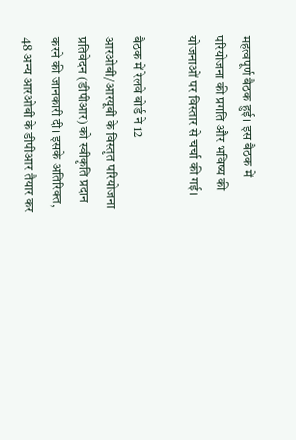महत्वपूर्ण बैठक हुई। इस बैठक में परियोजना की प्रगति और भविष्य की योजनाओं पर विस्तार से चर्चा की गई।

बैठक में रेलवे बोर्ड ने 12 आरओबी/आरयूबी के विस्तृत परियोजना प्रतिवेदन (डीपीआर) को स्वीकृति प्रदान करने की जानकारी दी। इसके अतिरिक्त, 48 अन्य आरओबी के डीपीआर तैयार कर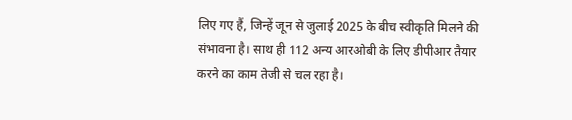लिए गए हैं, जिन्हें जून से जुलाई 2025 के बीच स्वीकृति मिलने की संभावना है। साथ ही 112 अन्य आरओबी के लिए डीपीआर तैयार करने का काम तेजी से चल रहा है।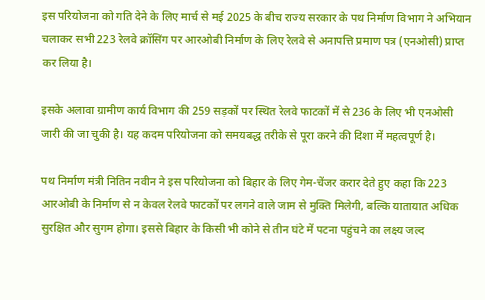इस परियोजना को गति देने के लिए मार्च से मई 2025 के बीच राज्य सरकार के पथ निर्माण विभाग ने अभियान चलाकर सभी 223 रेलवे क्रॉसिंग पर आरओबी निर्माण के लिए रेलवे से अनापत्ति प्रमाण पत्र (एनओसी) प्राप्त कर लिया है।

इसके अलावा ग्रामीण कार्य विभाग की 259 सड़कों पर स्थित रेलवे फाटकों में से 236 के लिए भी एनओसी जारी की जा चुकी है। यह कदम परियोजना को समयबद्ध तरीके से पूरा करने की दिशा में महत्वपूर्ण है।

पथ निर्माण मंत्री नितिन नवीन ने इस परियोजना को बिहार के लिए गेम-चेंजर करार देते हुए कहा कि 223 आरओबी के निर्माण से न केवल रेलवे फाटकों पर लगने वाले जाम से मुक्ति मिलेगी, बल्कि यातायात अधिक सुरक्षित और सुगम होगा। इससे बिहार के किसी भी कोने से तीन घंटे में पटना पहुंचने का लक्ष्य जल्द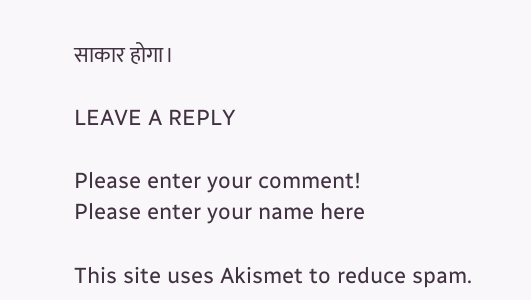साकार होगा।

LEAVE A REPLY

Please enter your comment!
Please enter your name here

This site uses Akismet to reduce spam.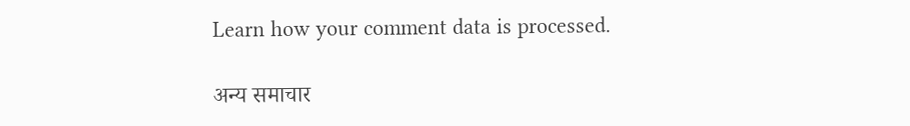Learn how your comment data is processed.

अन्य समाचार